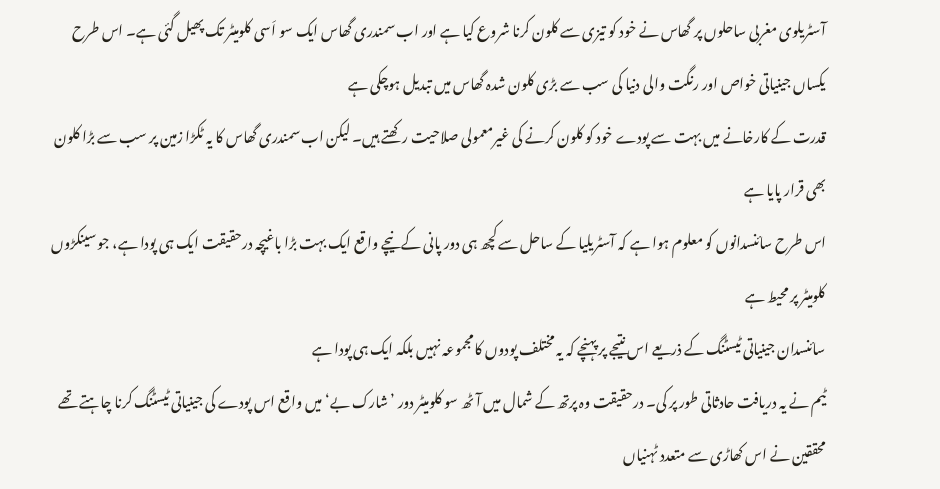آسٹریلوی مغربی ساحلوں پر گھاس نے خود کو تیزی سے کلون کرنا شروع کیا ہے اور اب سمندری گھاس ایک سو اَسی کلومیٹر تک پھیل گئی ہے۔ اس طرح یکساں جینیاتی خواص اور رنگت والی دنیا کی سب سے بڑی کلون شدہ گھاس میں تبدیل ہوچکی ہے
قدرت کے کارخانے میں بہت سے پودے خود کو کلون کرنے کی غیرمعمولی صلاحیت رکھتے ہیں۔ لیکن اب سمندری گھاس کا یہ ٹکڑا زمین پر سب سے بڑا کلون بھی قرار پایا ہے
اس طرح سائنسدانوں کو معلوم ہوا ہے کہ آسٹریلیا کے ساحل سے کچھ ہی دور پانی کے نیچے واقع ایک بہت بڑا باغیچہ درحقیقت ایک ہی پودا ہے، جو سینکڑوں کلومیٹر پر محیط ہے
سائنسدان جینیاتی ٹیسٹنگ کے ذریعے اس نتیجے پر پہنچے کہ یہ مختلف پودوں کا مجموعہ نہیں بلکہ ایک ہی پودا ہے
ٹیم نے یہ دریافت حادثاتی طور پر کی۔ درحقیقت وہ پرتھ کے شمال میں آٹھ سو کلومیٹر دور ’شارک بے‘ میں واقع اس پودے کی جینیاتی ٹیسٹنگ کرنا چاہتے تھے
محققین نے اس کھاڑی سے متعدد ٹہنیاں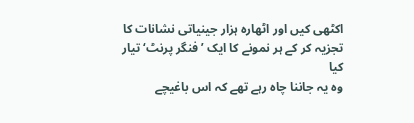اکٹھی کیں اور اٹھارہ ہزار جینیاتی نشانات کا تجزیہ کر کے ہر نمونے کا ایک ’فنگر پرنٹ‘ تیار کیا
وہ یہ جاننا چاہ رہے تھے کہ اس باغیچے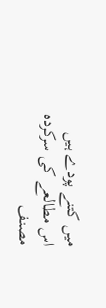میں کتنے پودے ہیں
اس مطالعے کی سرکردہ مصنف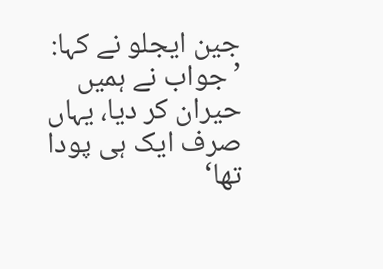جین ایجلو نے کہا: ’جواب نے ہمیں حیران کر دیا، یہاں صرف ایک ہی پودا تھا‘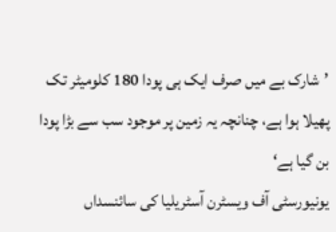’شارک بے میں صرف ایک ہی پودا 180 کلومیٹر تک پھیلا ہوا ہے، چنانچہ یہ زمین پر موجود سب سے بڑا پودا بن گیا ہے‘
یونیورسٹی آف ویسٹرن آسٹریلیا کی سائنسداں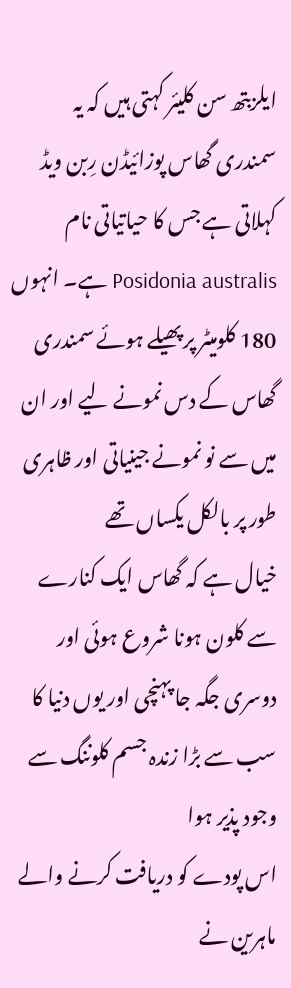ایلزبتھ سن کلیئر کہتی ہیں کہ یہ سمندری گھاس پوزائیڈن رِبن ویڈ کہلاتی ہے جس کا حیاتیاتی نام Posidonia australis ہے۔ انہوں 180 کلومیٹر پر پھیلے ہوئے سمندری گھاس کے دس نمونے لیے اور ان میں سے نو نمونے جینیاتی اور ظاہری طور پر بالکل یکساں تھے
خیال ہے کہ گھاس ایک کنارے سے کلون ہونا شروع ہوئی اور دوسری جگہ جا پہنچی اور یوں دنیا کا سب سے بڑا زندہ جسم کلوننگ سے وجود پذیر ہوا
اس پودے کو دریافت کرنے والے ماہرین نے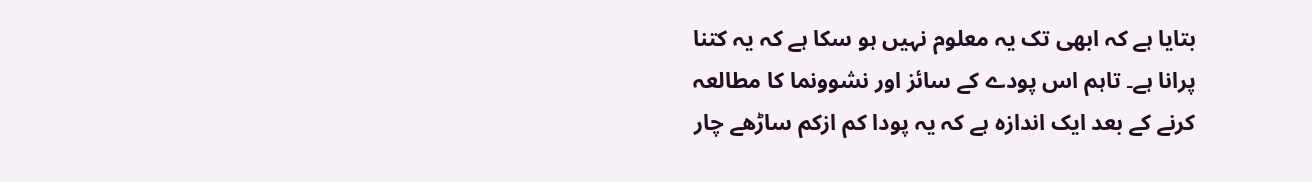بتایا ہے کہ ابھی تک یہ معلوم نہیں ہو سکا ہے کہ یہ کتنا پرانا ہے۔ تاہم اس پودے کے سائز اور نشوونما کا مطالعہ کرنے کے بعد ایک اندازہ ہے کہ یہ پودا کم ازکم ساڑھے چار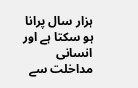ہزار سال پرانا ہو سکتا ہے اور انسانی مداخلت سے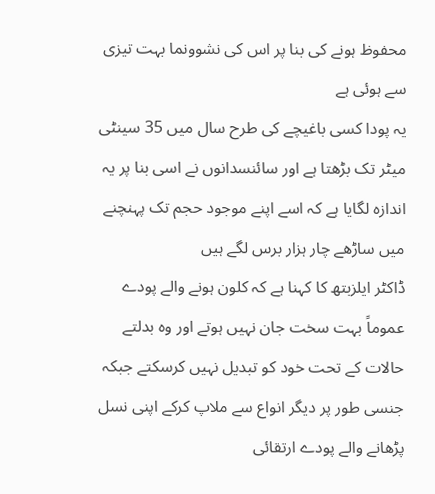محفوظ ہونے کی بنا پر اس کی نشوونما بہت تیزی سے ہوئی ہے
یہ پودا کسی باغیچے کی طرح سال میں 35 سینٹی میٹر تک بڑھتا ہے اور سائنسدانوں نے اسی بنا پر یہ اندازہ لگایا ہے کہ اسے اپنے موجود حجم تک پہنچنے میں ساڑھے چار ہزار برس لگے ہیں
ڈاکٹر ایلزبتھ کا کہنا ہے کہ کلون ہونے والے پودے عموماً بہت سخت جان نہیں ہوتے اور وہ بدلتے حالات کے تحت خود کو تبدیل نہیں کرسکتے جبکہ جنسی طور پر دیگر انواع سے ملاپ کرکے اپنی نسل پڑھانے والے پودے ارتقائی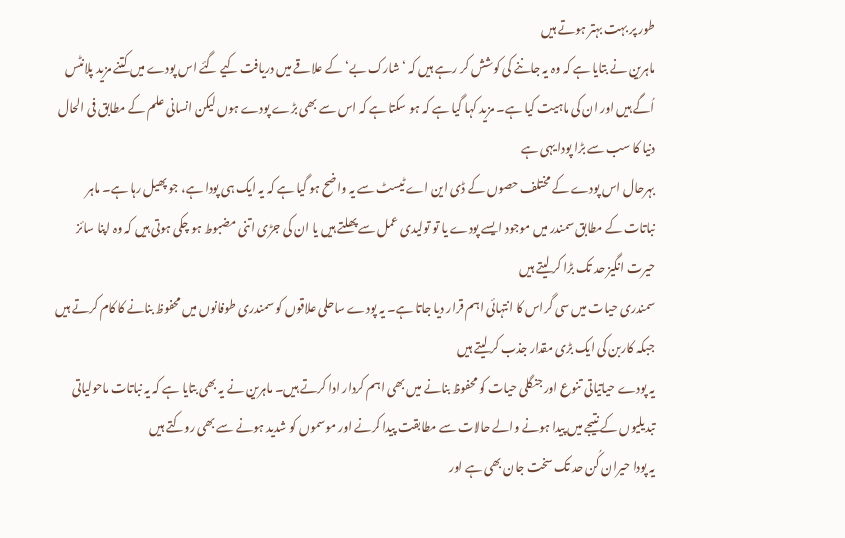طور پر بہت بہتر ہوتے ہیں
ماہرین نے بتایا ہے کہ وہ یہ جاننے کی کوشش کر رہے ہیں کہ ‘شارک بے‘ کے علاقے میں دریافت کیے گئے اس پودے میں کتنے مزید پلانٹس اُگے ہیں اور ان کی ماہیت کیا ہے۔ مزید کہا گیا ہے کہ ہو سکتا ہے کہ اس سے بھی بڑے پودے ہوں لیکن انسانی علم کے مطابق فی الحال دنیا کا سب سے بڑا پودا یہی ہے
بہرحال اس پودے کے مختلف حصوں کے ڈی این اے ٹیسٹ سے یہ واضح ہو گیا ہے کہ یہ ایک ہی پودا ہے، جو پھیل رہا ہے۔ ماہر نباتات کے مطابق سمندر میں موجود ایسے پودے یا تو تولیدی عمل سے پھلتے ہیں یا ان کی جڑی اتنی مضبوط ہو چکی ہوتی ہیں کہ وہ اپنا سائز حیرت انگیز حد تک بڑا کر لیتے ہیں
سمندری حیات میں سی گراس کا انتہائی اہم قرار دیا جاتا ہے۔ یہ پودے ساحلی علاقوں کو سمندری طوفانوں میں محفوظ بنانے کا کام کرتے ہیں جبکہ کاربن کی ایک بڑی مقدار جذب کر لیتے ہیں
یہ پودے حیاتیاتی تنوع اور جنگلی حیات کو محفوظ بنانے میں بھی اہم کردار ادا کرتے ہیں۔ ماہرین نے یہ بھی بتایا ہے کہ یہ نباتات ماحولیاتی تبدیلیوں کے نتیجے میں پیدا ہونے والے حالات سے مطابقت پیدا کرنے اور موسموں کو شدید ہونے سے بھی روکتے ہیں
یہ پودا حیران کُن حد تک سخت جان بھی ہے اور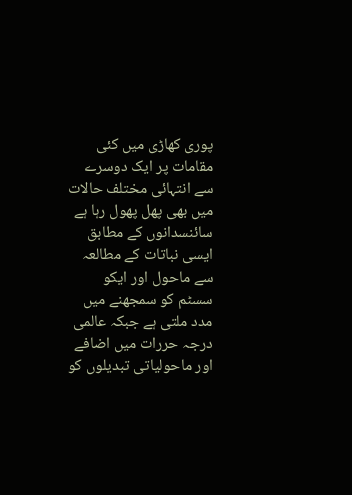پوری کھاڑی میں کئی مقامات پر ایک دوسرے سے انتہائی مختلف حالات میں بھی پھل پھول رہا ہے
سائنسدانوں کے مطابق ایسی نباتات کے مطالعہ سے ماحول اور ایکو سسٹم کو سمجھنے میں مدد ملتی ہے جبکہ عالمی درجہ حررات میں اضافے اور ماحولیاتی تبدیلوں کو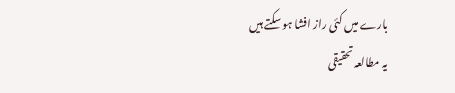بارے میں کئی راز افشا ہو سکتے ہیں
یہ مطالعہ تحقیقی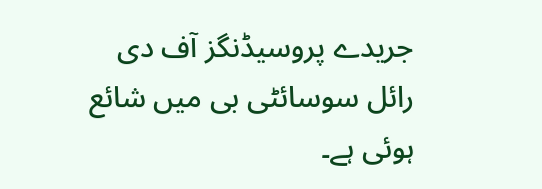جریدے پروسیڈنگز آف دی رائل سوسائٹی بی میں شائع ہوئی ہے۔